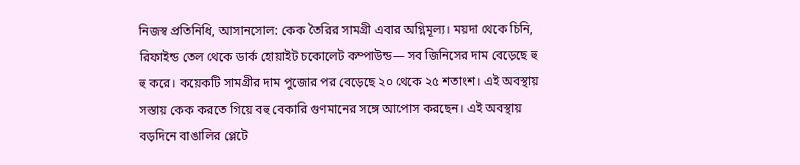নিজস্ব প্রতিনিধি, আসানসোল: কেক তৈরির সামগ্রী এবার অগ্নিমূল্য। ময়দা থেকে চিনি, রিফাইন্ড তেল থেকে ডার্ক হোয়াইট চকোলেট কম্পাউন্ড— সব জিনিসের দাম বেড়েছে হু হু করে। কয়েকটি সামগ্রীর দাম পুজোর পর বেড়েছে ২০ থেকে ২৫ শতাংশ। এই অবস্থায় সস্তায় কেক করতে গিয়ে বহু বেকারি গুণমানের সঙ্গে আপোস করছেন। এই অবস্থায় বড়দিনে বাঙালির প্লেটে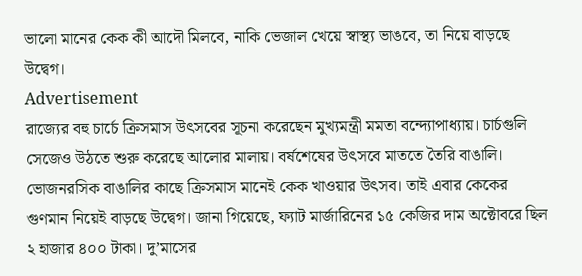ভালো মানের কেক কী আদৌ মিলবে, নাকি ভেজাল খেয়ে স্বাস্থ্য ভাঙবে, তা নিয়ে বাড়ছে উদ্বেগ।
Advertisement
রাজ্যের বহু চার্চে ক্রিসমাস উৎসবের সূচনা করেছেন মুখ্যমন্ত্রী মমতা বন্দ্যোপাধ্যায়। চার্চগুলি সেজেও উঠতে শুরু করেছে আলোর মালায়। বর্ষশেষের উৎসবে মাততে তৈরি বাঙালি। ভোজনরসিক বাঙালির কাছে ক্রিসমাস মানেই কেক খাওয়ার উৎসব। তাই এবার কেকের গুণমান নিয়েই বাড়ছে উদ্বেগ। জানা গিয়েছে, ফ্যাট মার্জারিনের ১৫ কেজির দাম অক্টোবরে ছিল ২ হাজার ৪০০ টাকা। দু’মাসের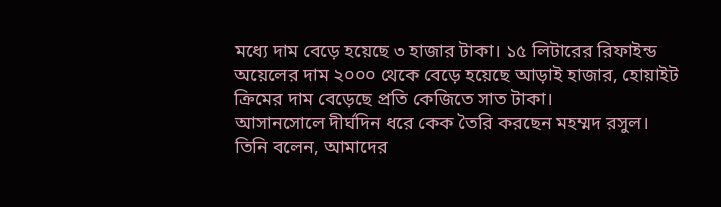মধ্যে দাম বেড়ে হয়েছে ৩ হাজার টাকা। ১৫ লিটারের রিফাইন্ড অয়েলের দাম ২০০০ থেকে বেড়ে হয়েছে আড়াই হাজার, হোয়াইট ক্রিমের দাম বেড়েছে প্রতি কেজিতে সাত টাকা।
আসানসোলে দীর্ঘদিন ধরে কেক তৈরি করছেন মহম্মদ রসুল। তিনি বলেন, আমাদের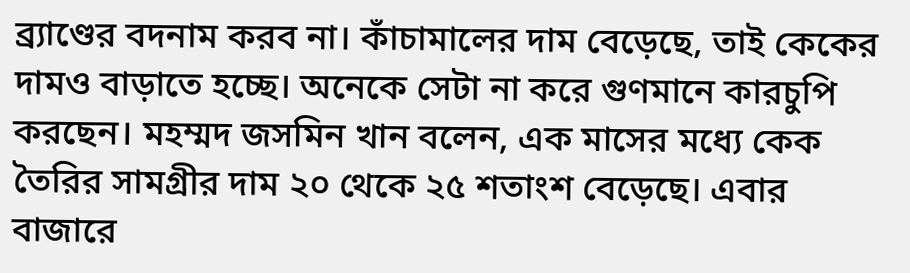ব্র্যাণ্ডের বদনাম করব না। কাঁচামালের দাম বেড়েছে, তাই কেকের দামও বাড়াতে হচ্ছে। অনেকে সেটা না করে গুণমানে কারচুপি করছেন। মহম্মদ জসমিন খান বলেন, এক মাসের মধ্যে কেক তৈরির সামগ্রীর দাম ২০ থেকে ২৫ শতাংশ বেড়েছে। এবার বাজারে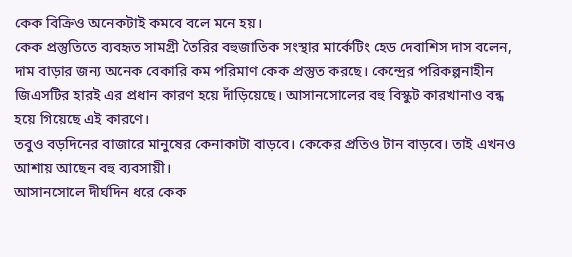কেক বিক্রিও অনেকটাই কমবে বলে মনে হয়।
কেক প্রস্তুতিতে ব্যবহৃত সামগ্রী তৈরির বহুজাতিক সংস্থার মার্কেটিং হেড দেবাশিস দাস বলেন, দাম বাড়ার জন্য অনেক বেকারি কম পরিমাণ কেক প্রস্তুত করছে। কেন্দ্রের পরিকল্পনাহীন জিএসটির হারই এর প্রধান কারণ হয়ে দাঁড়িয়েছে। আসানসোলের বহু বিস্কুট কারখানাও বন্ধ হয়ে গিয়েছে এই কারণে।
তবুও বড়দিনের বাজারে মানুষের কেনাকাটা বাড়বে। কেকের প্রতিও টান বাড়বে। তাই এখনও আশায় আছেন বহু ব্যবসায়ী।
আসানসোলে দীর্ঘদিন ধরে কেক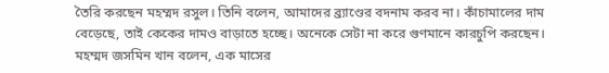তৈরি করছেন মহম্মদ রসুল। তিনি বলেন, আমাদের ব্র্যাণ্ডের বদনাম করব না। কাঁচামালের দাম বেড়েছে, তাই কেকের দামও বাড়াতে হচ্ছে। অনেকে সেটা না করে গুণমানে কারচুপি করছেন। মহম্মদ জসমিন খান বলেন, এক মাসের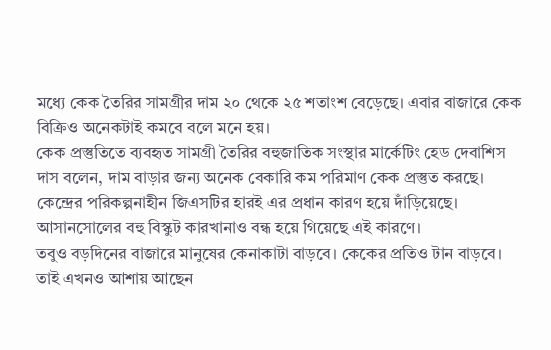মধ্যে কেক তৈরির সামগ্রীর দাম ২০ থেকে ২৫ শতাংশ বেড়েছে। এবার বাজারে কেক বিক্রিও অনেকটাই কমবে বলে মনে হয়।
কেক প্রস্তুতিতে ব্যবহৃত সামগ্রী তৈরির বহুজাতিক সংস্থার মার্কেটিং হেড দেবাশিস দাস বলেন, দাম বাড়ার জন্য অনেক বেকারি কম পরিমাণ কেক প্রস্তুত করছে। কেন্দ্রের পরিকল্পনাহীন জিএসটির হারই এর প্রধান কারণ হয়ে দাঁড়িয়েছে। আসানসোলের বহু বিস্কুট কারখানাও বন্ধ হয়ে গিয়েছে এই কারণে।
তবুও বড়দিনের বাজারে মানুষের কেনাকাটা বাড়বে। কেকের প্রতিও টান বাড়বে। তাই এখনও আশায় আছেন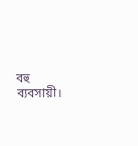বহু ব্যবসায়ী।